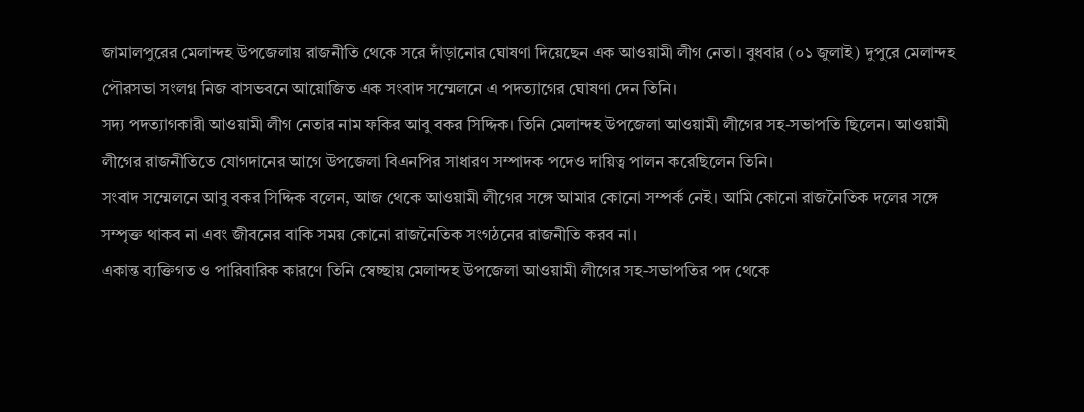জামালপুরের মেলান্দহ উপজেলায় রাজনীতি থেকে সরে দাঁড়ানোর ঘোষণা দিয়েছেন এক আওয়ামী লীগ নেতা। বুধবার (০১ জুলাই) দুপুরে মেলান্দহ পৌরসভা সংলগ্ন নিজ বাসভবনে আয়োজিত এক সংবাদ সম্মেলনে এ পদত্যাগের ঘোষণা দেন তিনি।
সদ্য পদত্যাগকারী আওয়ামী লীগ নেতার নাম ফকির আবু বকর সিদ্দিক। তিনি মেলান্দহ উপজেলা আওয়ামী লীগের সহ-সভাপতি ছিলেন। আওয়ামী লীগের রাজনীতিতে যোগদানের আগে উপজেলা বিএনপির সাধারণ সম্পাদক পদেও দায়িত্ব পালন করেছিলেন তিনি।
সংবাদ সম্মেলনে আবু বকর সিদ্দিক বলেন, আজ থেকে আওয়ামী লীগের সঙ্গে আমার কোনো সম্পর্ক নেই। আমি কোনো রাজনৈতিক দলের সঙ্গে সম্পৃক্ত থাকব না এবং জীবনের বাকি সময় কোনো রাজনৈতিক সংগঠনের রাজনীতি করব না।
একান্ত ব্যক্তিগত ও পারিবারিক কারণে তিনি স্বেচ্ছায় মেলান্দহ উপজেলা আওয়ামী লীগের সহ-সভাপতির পদ থেকে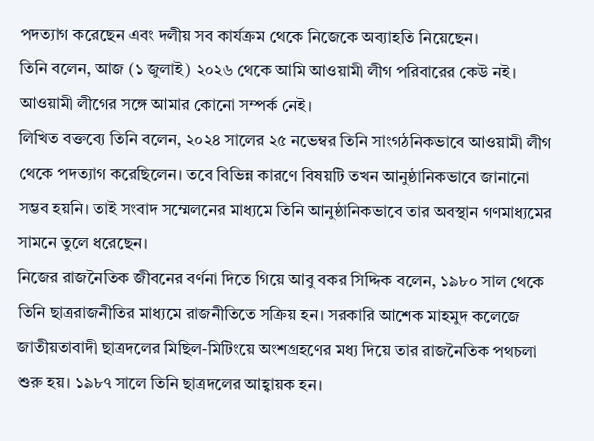পদত্যাগ করেছেন এবং দলীয় সব কার্যক্রম থেকে নিজেকে অব্যাহতি নিয়েছেন।
তিনি বলেন, আজ (১ জুলাই) ২০২৬ থেকে আমি আওয়ামী লীগ পরিবারের কেউ নই। আওয়ামী লীগের সঙ্গে আমার কোনো সম্পর্ক নেই।
লিখিত বক্তব্যে তিনি বলেন, ২০২৪ সালের ২৫ নভেম্বর তিনি সাংগঠনিকভাবে আওয়ামী লীগ থেকে পদত্যাগ করেছিলেন। তবে বিভিন্ন কারণে বিষয়টি তখন আনুষ্ঠানিকভাবে জানানো সম্ভব হয়নি। তাই সংবাদ সম্মেলনের মাধ্যমে তিনি আনুষ্ঠানিকভাবে তার অবস্থান গণমাধ্যমের সামনে তুলে ধরেছেন।
নিজের রাজনৈতিক জীবনের বর্ণনা দিতে গিয়ে আবু বকর সিদ্দিক বলেন, ১৯৮০ সাল থেকে তিনি ছাত্ররাজনীতির মাধ্যমে রাজনীতিতে সক্রিয় হন। সরকারি আশেক মাহমুদ কলেজে জাতীয়তাবাদী ছাত্রদলের মিছিল-মিটিংয়ে অংশগ্রহণের মধ্য দিয়ে তার রাজনৈতিক পথচলা শুরু হয়। ১৯৮৭ সালে তিনি ছাত্রদলের আহ্বায়ক হন।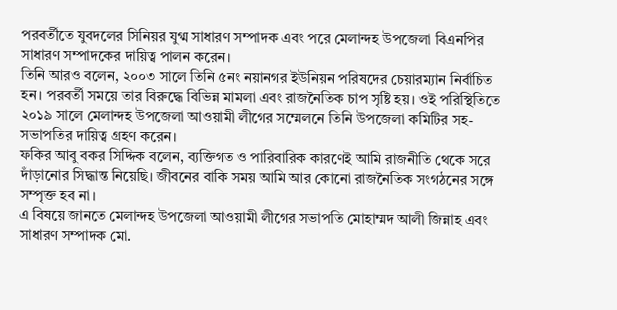পরবর্তীতে যুবদলের সিনিয়র যুগ্ম সাধারণ সম্পাদক এবং পরে মেলান্দহ উপজেলা বিএনপির সাধারণ সম্পাদকের দায়িত্ব পালন করেন।
তিনি আরও বলেন, ২০০৩ সালে তিনি ৫নং নয়ানগর ইউনিয়ন পরিষদের চেয়ারম্যান নির্বাচিত হন। পরবর্তী সময়ে তার বিরুদ্ধে বিভিন্ন মামলা এবং রাজনৈতিক চাপ সৃষ্টি হয়। ওই পরিস্থিতিতে ২০১৯ সালে মেলান্দহ উপজেলা আওয়ামী লীগের সম্মেলনে তিনি উপজেলা কমিটির সহ-সভাপতির দায়িত্ব গ্রহণ করেন।
ফকির আবু বকর সিদ্দিক বলেন, ব্যক্তিগত ও পারিবারিক কারণেই আমি রাজনীতি থেকে সরে দাঁড়ানোর সিদ্ধান্ত নিয়েছি। জীবনের বাকি সময় আমি আর কোনো রাজনৈতিক সংগঠনের সঙ্গে সম্পৃক্ত হব না।
এ বিষয়ে জানতে মেলান্দহ উপজেলা আওয়ামী লীগের সভাপতি মোহাম্মদ আলী জিন্নাহ এবং সাধারণ সম্পাদক মো.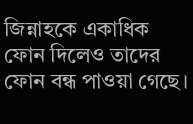জিন্নাহকে একাধিক ফোন দিলেও তাদের ফোন বন্ধ পাওয়া গেছে।